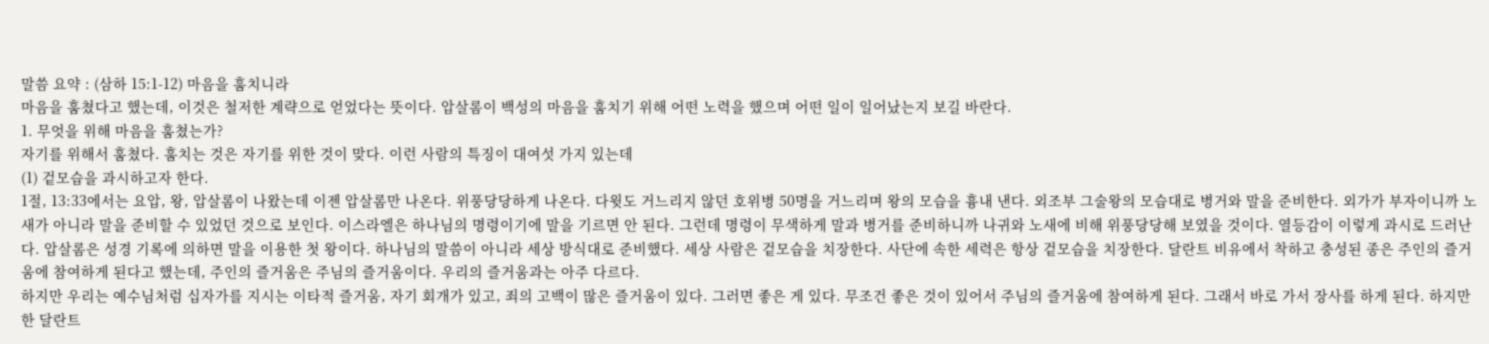말씀 요약 : (삼하 15:1-12) 마음을 훔치니라
마음을 훔쳤다고 했는데, 이것은 철저한 계략으로 얻었다는 뜻이다. 압살롬이 백성의 마음을 훔치기 위해 어떤 노력을 했으며 어떤 일이 일어났는지 보길 바란다.
1. 무엇을 위해 마음을 훔쳤는가?
자기를 위해서 훔쳤다. 훔치는 것은 자기를 위한 것이 맞다. 이런 사람의 특징이 대여섯 가지 있는데
(1) 겉모습을 과시하고자 한다.
1절, 13:33에서는 요압, 왕, 압살롬이 나왔는데 이젠 압살롬만 나온다. 위풍당당하게 나온다. 다윗도 거느리지 않던 호위병 50명을 거느리며 왕의 모습을 흉내 낸다. 외조부 그술왕의 모습대로 병거와 말을 준비한다. 외가가 부자이니까 노새가 아니라 말을 준비할 수 있었던 것으로 보인다. 이스라엘은 하나님의 명령이기에 말을 기르면 안 된다. 그런데 명령이 무색하게 말과 병거를 준비하니까 나귀와 노새에 비해 위풍당당해 보였을 것이다. 열등감이 이렇게 과시로 드러난다. 압살롬은 성경 기록에 의하면 말을 이용한 첫 왕이다. 하나님의 말씀이 아니라 세상 방식대로 준비했다. 세상 사람은 겉모습을 치장한다. 사단에 속한 세력은 항상 겉모습을 치장한다. 달란트 비유에서 착하고 충성된 종은 주인의 즐거움에 참여하게 된다고 했는데, 주인의 즐거움은 주님의 즐거움이다. 우리의 즐거움과는 아주 다르다.
하지만 우리는 예수님처럼 십자가를 지시는 이타적 즐거움, 자기 회개가 있고, 죄의 고백이 많은 즐거움이 있다. 그러면 좋은 게 있다. 무조건 좋은 것이 있어서 주님의 즐거움에 참여하게 된다. 그래서 바로 가서 장사를 하게 된다. 하지만 한 달란트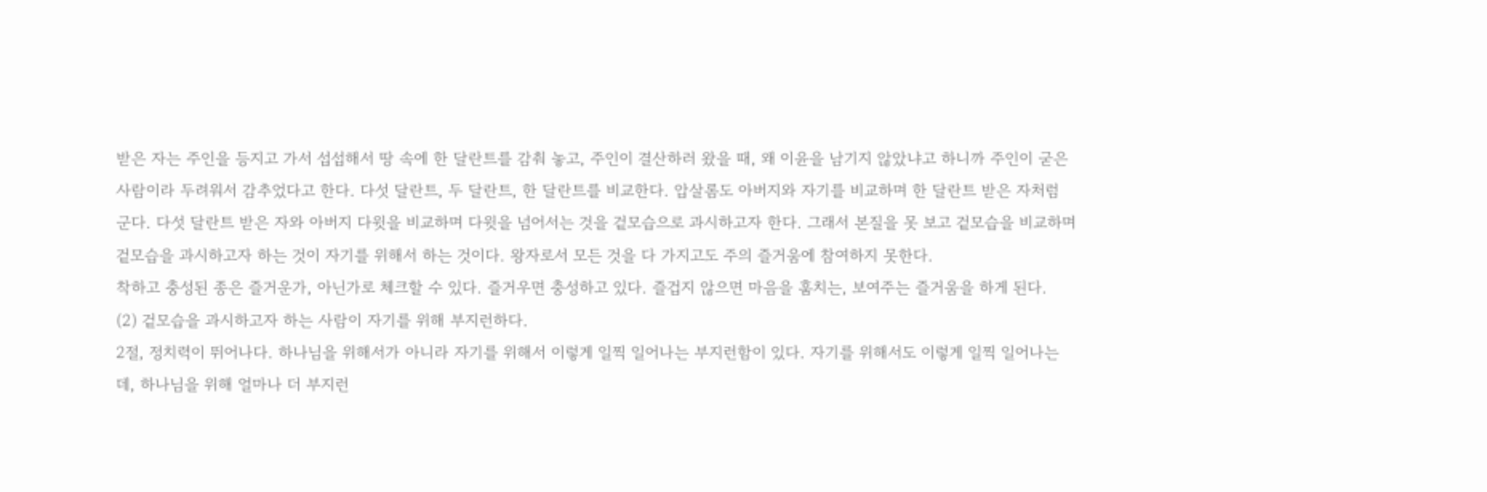받은 자는 주인을 등지고 가서 섭섭해서 땅 속에 한 달란트를 감춰 놓고, 주인이 결산하러 왔을 때, 왜 이윤을 남기지 않았냐고 하니까 주인이 굳은 사람이라 두려워서 감추었다고 한다. 다섯 달란트, 두 달란트, 한 달란트를 비교한다. 압살롬도 아버지와 자기를 비교하며 한 달란트 받은 자처럼 군다. 다섯 달란트 받은 자와 아버지 다윗을 비교하며 다윗을 넘어서는 것을 겉모습으로 과시하고자 한다. 그래서 본질을 못 보고 겉모습을 비교하며 겉모습을 과시하고자 하는 것이 자기를 위해서 하는 것이다. 왕자로서 모든 것을 다 가지고도 주의 즐거움에 참여하지 못한다.
착하고 충성된 종은 즐거운가, 아닌가로 체크할 수 있다. 즐거우면 충성하고 있다. 즐겁지 않으면 마음을 훔치는, 보여주는 즐거움을 하게 된다.
(2) 겉모습을 과시하고자 하는 사람이 자기를 위해 부지런하다.
2절, 정치력이 뛰어나다. 하나님을 위해서가 아니라 자기를 위해서 이렇게 일찍 일어나는 부지런함이 있다. 자기를 위해서도 이렇게 일찍 일어나는데, 하나님을 위해 얼마나 더 부지런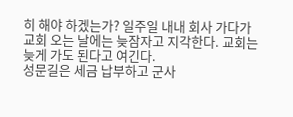히 해야 하겠는가? 일주일 내내 회사 가다가 교회 오는 날에는 늦잠자고 지각한다. 교회는 늦게 가도 된다고 여긴다.
성문길은 세금 납부하고 군사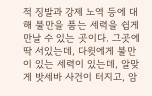적 징발과 강제 노역 등에 대해 불만을 품는 세력을 쉽게 만날 수 있는 곳이다. 그곳에 딱 서있는데, 다윗에게 불만이 있는 세력이 있는데, 알맞게 밧세바 사건이 터지고, 암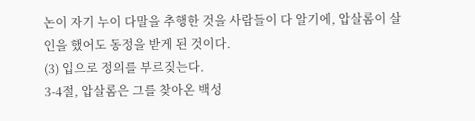논이 자기 누이 다말을 추행한 것을 사람들이 다 알기에, 압살롬이 살인을 했어도 동정을 받게 된 것이다.
(3) 입으로 정의를 부르짖는다.
3-4절, 압살롬은 그를 찾아온 백성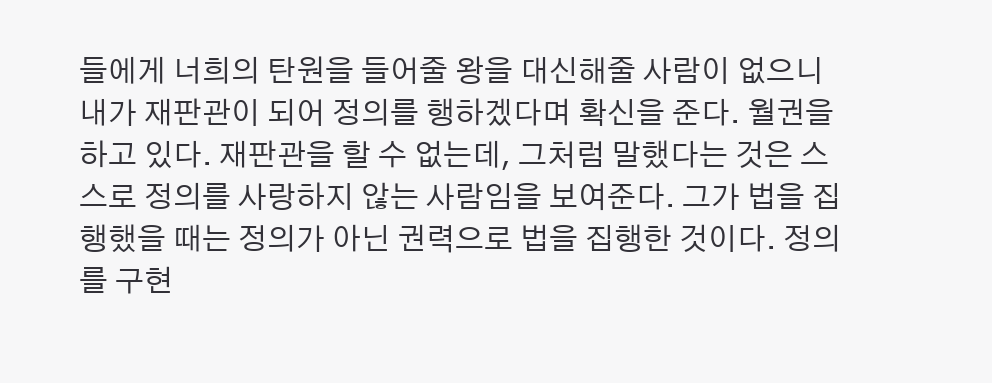들에게 너희의 탄원을 들어줄 왕을 대신해줄 사람이 없으니 내가 재판관이 되어 정의를 행하겠다며 확신을 준다. 월권을 하고 있다. 재판관을 할 수 없는데, 그처럼 말했다는 것은 스스로 정의를 사랑하지 않는 사람임을 보여준다. 그가 법을 집행했을 때는 정의가 아닌 권력으로 법을 집행한 것이다. 정의를 구현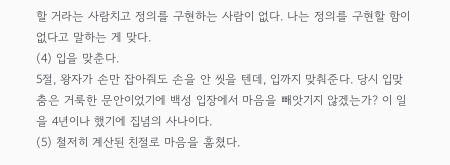할 거라는 사람치고 정의를 구현하는 사람이 없다. 나는 정의를 구현할 함이 없다고 말하는 게 맞다.
(4) 입을 맞춘다.
5절, 왕자가 손만 잡아줘도 손을 안 씻을 텐데, 입까지 맞춰준다. 당시 입맞춤은 거룩한 문안이었기에 백성 입장에서 마음을 빼앗기지 않겠는가? 이 일을 4년이나 했기에 집념의 사나이다.
(5) 철저히 계산된 친절로 마음을 훔쳤다.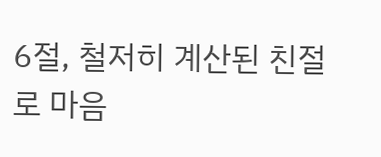6절, 철저히 계산된 친절로 마음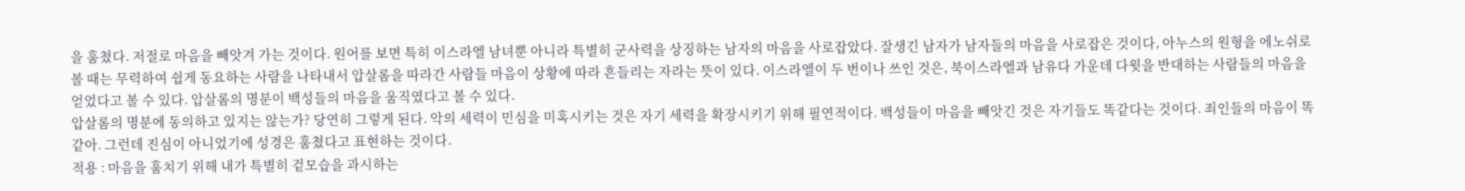을 훔쳤다. 저절로 마음을 빼앗겨 가는 것이다. 원어를 보면 특히 이스라엘 남녀뿐 아니라 특별히 군사력을 상징하는 남자의 마음을 사로잡았다. 잘생긴 남자가 남자들의 마음을 사로잡은 것이다, 아누스의 원형을 에노쉬로 볼 때는 무력하여 쉽게 동요하는 사람을 나타내서 압살롬을 따라간 사람들 마음이 상황에 따라 흔들리는 자라는 뜻이 있다. 이스라엘이 두 번이나 쓰인 것은, 북이스라엘과 남유다 가운데 다윗을 반대하는 사람들의 마음을 얻었다고 볼 수 있다. 압살롬의 명분이 백성들의 마음을 움직였다고 볼 수 있다.
압살롬의 명분에 동의하고 있지는 않는가? 당연히 그렇게 된다. 악의 세력이 민심을 미혹시키는 것은 자기 세력을 확장시키기 위해 필연적이다. 백성들이 마음을 빼앗긴 것은 자기들도 똑같다는 것이다. 죄인들의 마음이 똑같아. 그런데 진심이 아니었기에 성경은 훔쳤다고 표현하는 것이다.
적용 : 마음을 훔치기 위해 내가 특별히 겉모습을 과시하는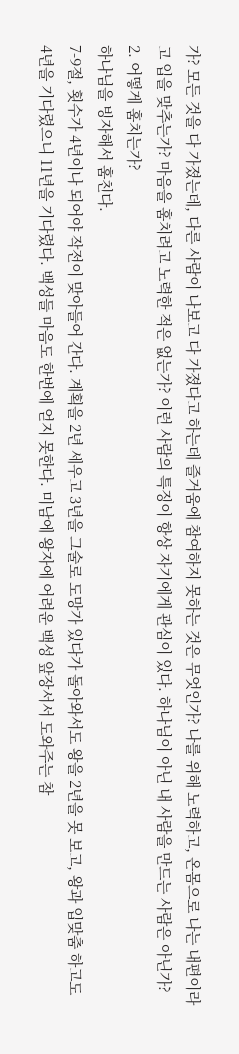가? 모든 것을 다 가졌는데, 다른 사람이 나보고 다 가졌다고 하는데 즐거움에 참여하지 못하는 것은 무엇인가? 나를 위해 노력하고, 온몸으로 나는 내편이라고 입을 맞추는가? 마음을 훔치려고 노력한 적은 없는가? 이런 사람의 특징이 항상 자기에게 관심이 있다. 하나님이 아닌 내 사람을 만드는 사람은 아닌가?
2. 어떻게 훔치는가?
하나님을 빙자해서 훔친다.
7-9절, 횟수가 4년이나 되어야 작전이 맞아들어 간다. 계획을 2년 세우고 3년을 그술로 도망가 있다가 돌아와서도 왕을 2년을 못 보고, 왕과 입맞춤 하고도 4년을 기다렸으니 11년을 기다렸다. 백성들 마음도 한번에 얻지 못한다. 미남에 왕자에 어려운 백성 앞장서서 도와주는 참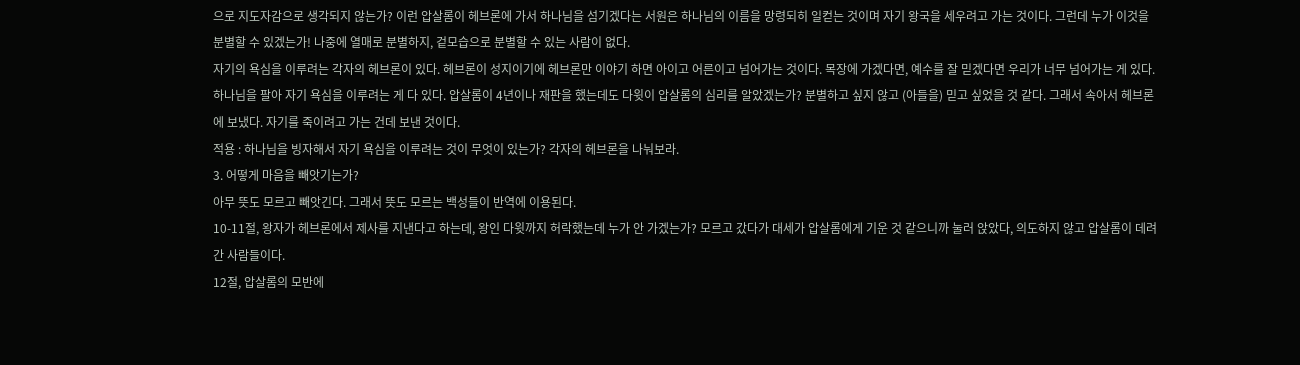으로 지도자감으로 생각되지 않는가? 이런 압살롬이 헤브론에 가서 하나님을 섬기겠다는 서원은 하나님의 이름을 망령되히 일컫는 것이며 자기 왕국을 세우려고 가는 것이다. 그런데 누가 이것을 분별할 수 있겠는가! 나중에 열매로 분별하지, 겉모습으로 분별할 수 있는 사람이 없다.
자기의 욕심을 이루려는 각자의 헤브론이 있다. 헤브론이 성지이기에 헤브론만 이야기 하면 아이고 어른이고 넘어가는 것이다. 목장에 가겠다면, 예수를 잘 믿겠다면 우리가 너무 넘어가는 게 있다.
하나님을 팔아 자기 욕심을 이루려는 게 다 있다. 압살롬이 4년이나 재판을 했는데도 다윗이 압살롬의 심리를 알았겠는가? 분별하고 싶지 않고 (아들을) 믿고 싶었을 것 같다. 그래서 속아서 헤브론에 보냈다. 자기를 죽이려고 가는 건데 보낸 것이다.
적용 : 하나님을 빙자해서 자기 욕심을 이루려는 것이 무엇이 있는가? 각자의 헤브론을 나눠보라.
3. 어떻게 마음을 빼앗기는가?
아무 뜻도 모르고 빼앗긴다. 그래서 뜻도 모르는 백성들이 반역에 이용된다.
10-11절, 왕자가 헤브론에서 제사를 지낸다고 하는데, 왕인 다윗까지 허락했는데 누가 안 가겠는가? 모르고 갔다가 대세가 압살롬에게 기운 것 같으니까 눌러 앉았다, 의도하지 않고 압살롬이 데려간 사람들이다.
12절, 압살롬의 모반에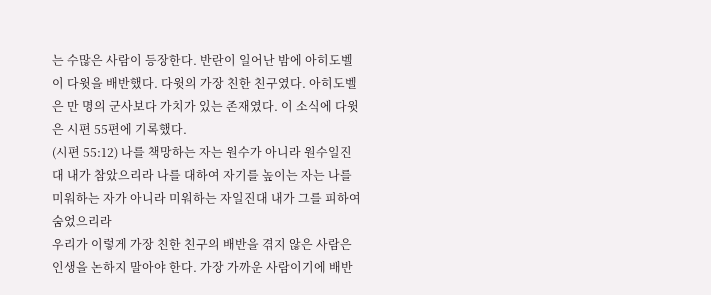는 수많은 사람이 등장한다. 반란이 일어난 밤에 아히도벨이 다윗을 배반했다. 다윗의 가장 친한 친구였다. 아히도벨은 만 명의 군사보다 가치가 있는 존재였다. 이 소식에 다윗은 시편 55편에 기록했다.
(시편 55:12) 나를 책망하는 자는 원수가 아니라 원수일진대 내가 참았으리라 나를 대하여 자기를 높이는 자는 나를 미워하는 자가 아니라 미워하는 자일진대 내가 그를 피하여 숨었으리라
우리가 이렇게 가장 친한 친구의 배반을 겪지 않은 사람은 인생을 논하지 말아야 한다. 가장 가까운 사람이기에 배반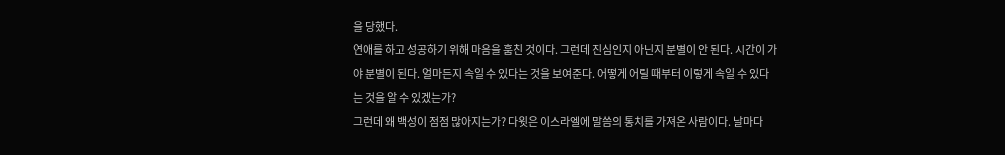을 당했다.
연애를 하고 성공하기 위해 마음을 훔친 것이다. 그런데 진심인지 아닌지 분별이 안 된다. 시간이 가야 분별이 된다. 얼마든지 속일 수 있다는 것을 보여준다. 어떻게 어릴 때부터 이렇게 속일 수 있다는 것을 알 수 있겠는가?
그런데 왜 백성이 점점 많아지는가? 다윗은 이스라엘에 말씀의 통치를 가져온 사람이다. 날마다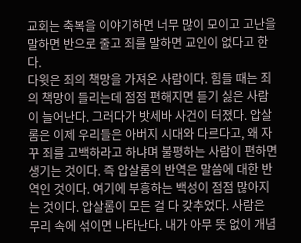교회는 축복을 이야기하면 너무 많이 모이고 고난을 말하면 반으로 줄고 죄를 말하면 교인이 없다고 한다.
다윗은 죄의 책망을 가져온 사람이다. 힘들 때는 죄의 책망이 들리는데 점점 편해지면 듣기 싫은 사람이 늘어난다. 그러다가 밧세바 사건이 터졌다. 압살롬은 이제 우리들은 아버지 시대와 다르다고, 왜 자꾸 죄를 고백하라고 하냐며 불평하는 사람이 편하면 생기는 것이다. 즉 압살롬의 반역은 말씀에 대한 반역인 것이다. 여기에 부흥하는 백성이 점점 많아지는 것이다. 압살롬이 모든 걸 다 갖추었다. 사람은 무리 속에 섞이면 나타난다. 내가 아무 뜻 없이 개념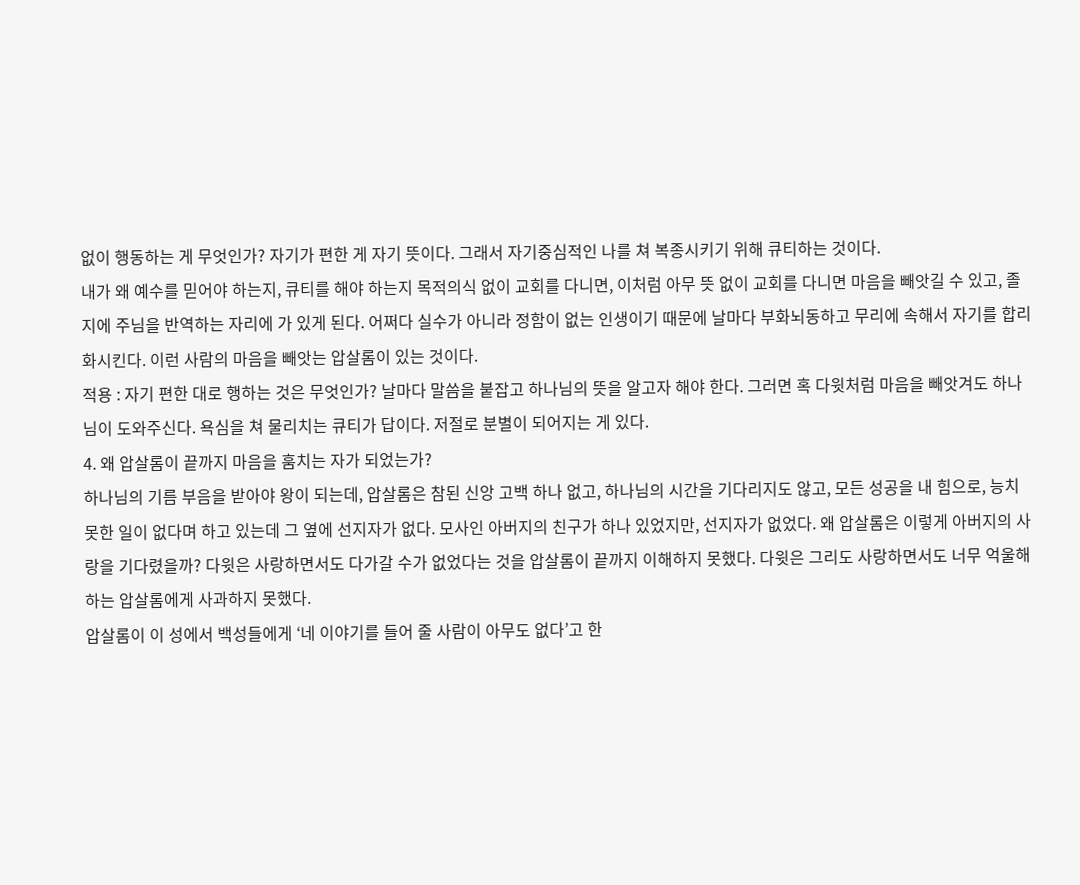없이 행동하는 게 무엇인가? 자기가 편한 게 자기 뜻이다. 그래서 자기중심적인 나를 쳐 복종시키기 위해 큐티하는 것이다.
내가 왜 예수를 믿어야 하는지, 큐티를 해야 하는지 목적의식 없이 교회를 다니면, 이처럼 아무 뜻 없이 교회를 다니면 마음을 빼앗길 수 있고, 졸지에 주님을 반역하는 자리에 가 있게 된다. 어쩌다 실수가 아니라 정함이 없는 인생이기 때문에 날마다 부화뇌동하고 무리에 속해서 자기를 합리화시킨다. 이런 사람의 마음을 빼앗는 압살롬이 있는 것이다.
적용 : 자기 편한 대로 행하는 것은 무엇인가? 날마다 말씀을 붙잡고 하나님의 뜻을 알고자 해야 한다. 그러면 혹 다윗처럼 마음을 빼앗겨도 하나님이 도와주신다. 욕심을 쳐 물리치는 큐티가 답이다. 저절로 분별이 되어지는 게 있다.
4. 왜 압살롬이 끝까지 마음을 훔치는 자가 되었는가?
하나님의 기름 부음을 받아야 왕이 되는데, 압살롬은 참된 신앙 고백 하나 없고, 하나님의 시간을 기다리지도 않고, 모든 성공을 내 힘으로, 능치 못한 일이 없다며 하고 있는데 그 옆에 선지자가 없다. 모사인 아버지의 친구가 하나 있었지만, 선지자가 없었다. 왜 압살롬은 이렇게 아버지의 사랑을 기다렸을까? 다윗은 사랑하면서도 다가갈 수가 없었다는 것을 압살롬이 끝까지 이해하지 못했다. 다윗은 그리도 사랑하면서도 너무 억울해하는 압살롬에게 사과하지 못했다.
압살롬이 이 성에서 백성들에게 ‘네 이야기를 들어 줄 사람이 아무도 없다’고 한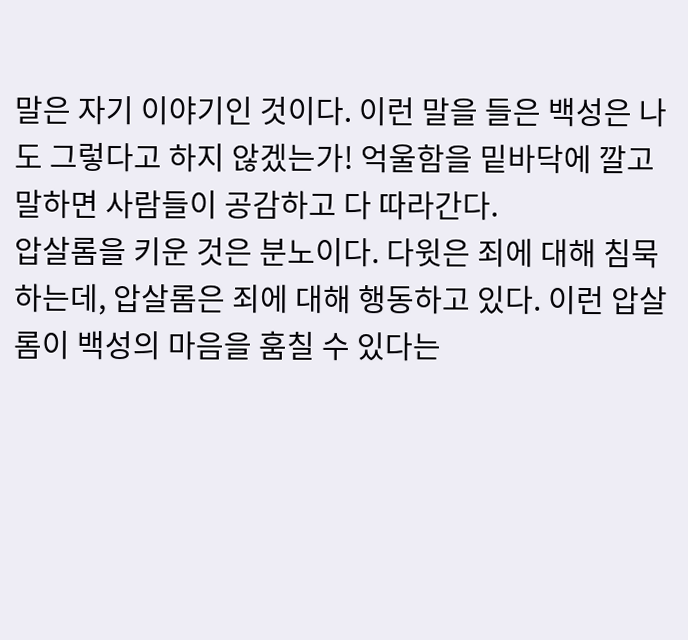말은 자기 이야기인 것이다. 이런 말을 들은 백성은 나도 그렇다고 하지 않겠는가! 억울함을 밑바닥에 깔고 말하면 사람들이 공감하고 다 따라간다.
압살롬을 키운 것은 분노이다. 다윗은 죄에 대해 침묵하는데, 압살롬은 죄에 대해 행동하고 있다. 이런 압살롬이 백성의 마음을 훔칠 수 있다는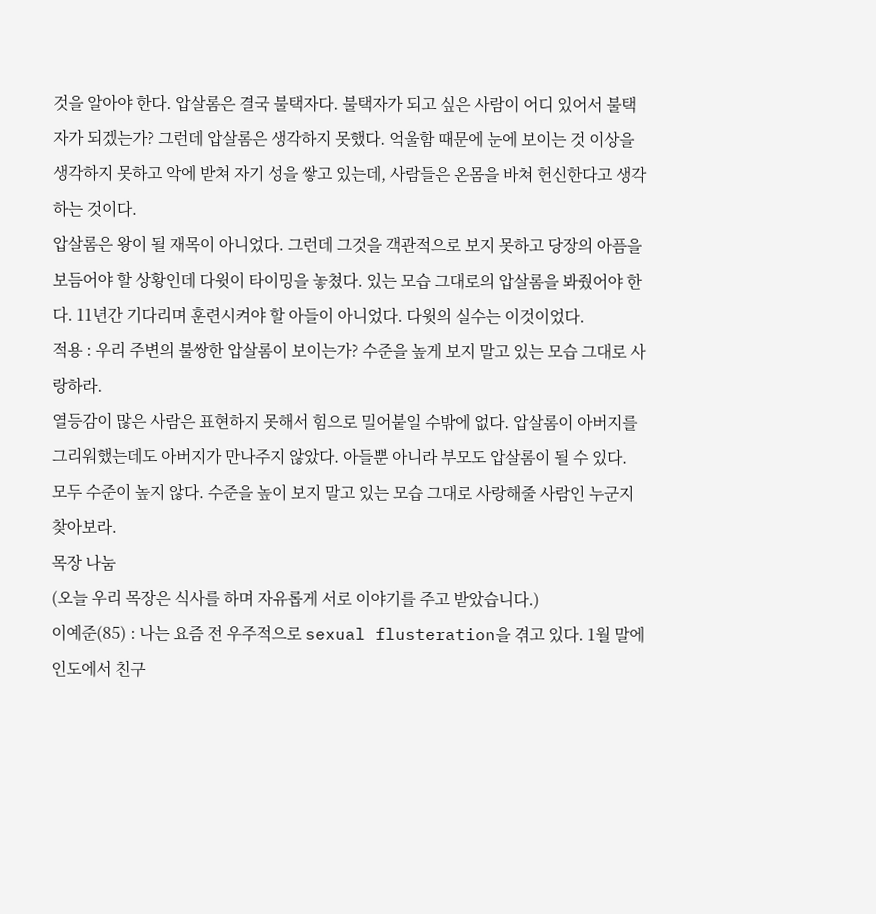것을 알아야 한다. 압살롬은 결국 불택자다. 불택자가 되고 싶은 사람이 어디 있어서 불택자가 되겠는가? 그런데 압살롬은 생각하지 못했다. 억울함 때문에 눈에 보이는 것 이상을 생각하지 못하고 악에 받쳐 자기 성을 쌓고 있는데, 사람들은 온몸을 바쳐 헌신한다고 생각하는 것이다.
압살롬은 왕이 될 재목이 아니었다. 그런데 그것을 객관적으로 보지 못하고 당장의 아픔을 보듬어야 할 상황인데 다윗이 타이밍을 놓쳤다. 있는 모습 그대로의 압살롬을 봐줬어야 한다. 11년간 기다리며 훈련시켜야 할 아들이 아니었다. 다윗의 실수는 이것이었다.
적용 : 우리 주변의 불쌍한 압살롬이 보이는가? 수준을 높게 보지 말고 있는 모습 그대로 사랑하라.
열등감이 많은 사람은 표현하지 못해서 힘으로 밀어붙일 수밖에 없다. 압살롬이 아버지를 그리워했는데도 아버지가 만나주지 않았다. 아들뿐 아니라 부모도 압살롬이 될 수 있다. 모두 수준이 높지 않다. 수준을 높이 보지 말고 있는 모습 그대로 사랑해줄 사람인 누군지 찾아보라.
목장 나눔
(오늘 우리 목장은 식사를 하며 자유롭게 서로 이야기를 주고 받았습니다.)
이예준(85) : 나는 요즘 전 우주적으로 sexual flusteration을 겪고 있다. 1월 말에 인도에서 친구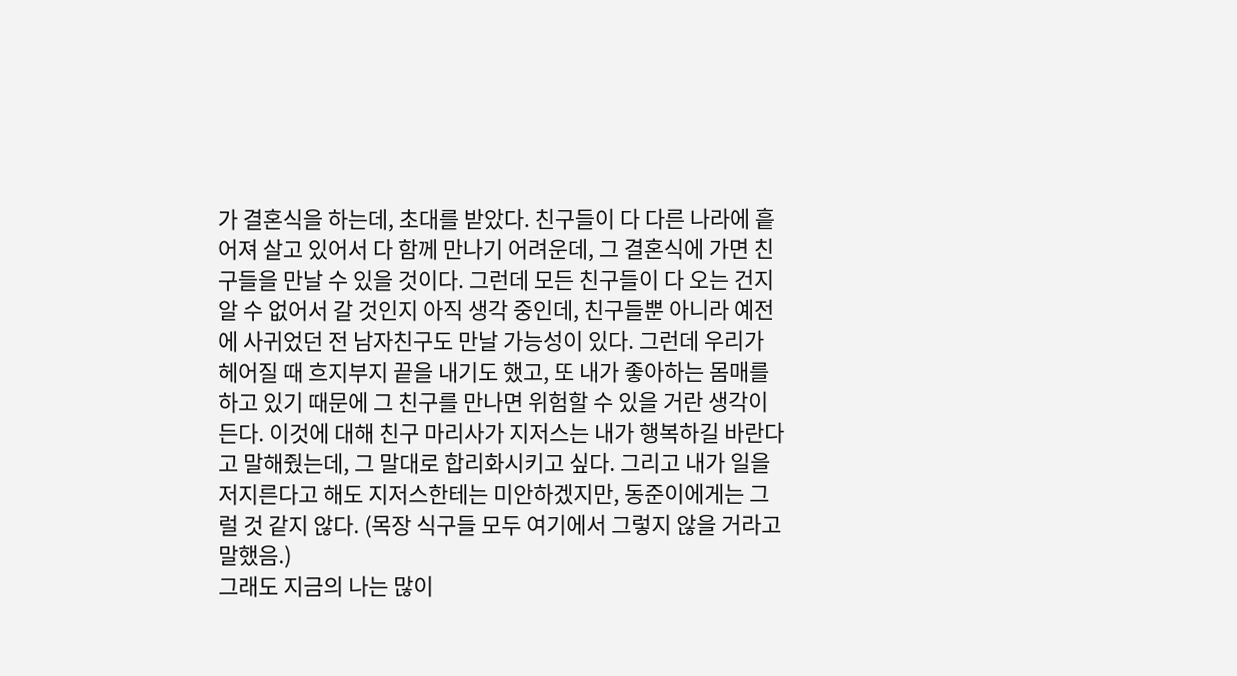가 결혼식을 하는데, 초대를 받았다. 친구들이 다 다른 나라에 흩어져 살고 있어서 다 함께 만나기 어려운데, 그 결혼식에 가면 친구들을 만날 수 있을 것이다. 그런데 모든 친구들이 다 오는 건지 알 수 없어서 갈 것인지 아직 생각 중인데, 친구들뿐 아니라 예전에 사귀었던 전 남자친구도 만날 가능성이 있다. 그런데 우리가 헤어질 때 흐지부지 끝을 내기도 했고, 또 내가 좋아하는 몸매를 하고 있기 때문에 그 친구를 만나면 위험할 수 있을 거란 생각이 든다. 이것에 대해 친구 마리사가 지저스는 내가 행복하길 바란다고 말해줬는데, 그 말대로 합리화시키고 싶다. 그리고 내가 일을 저지른다고 해도 지저스한테는 미안하겠지만, 동준이에게는 그럴 것 같지 않다. (목장 식구들 모두 여기에서 그렇지 않을 거라고 말했음.)
그래도 지금의 나는 많이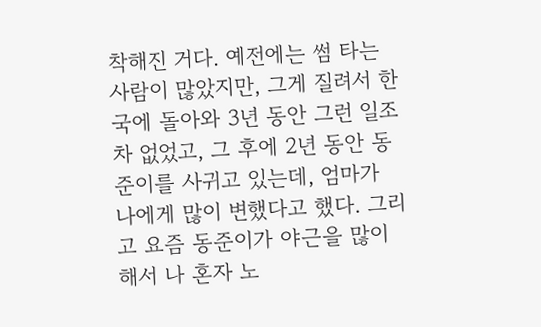착해진 거다. 예전에는 썸 타는 사람이 많았지만, 그게 질려서 한국에 돌아와 3년 동안 그런 일조차 없었고, 그 후에 2년 동안 동준이를 사귀고 있는데, 엄마가 나에게 많이 변했다고 했다. 그리고 요즘 동준이가 야근을 많이 해서 나 혼자 노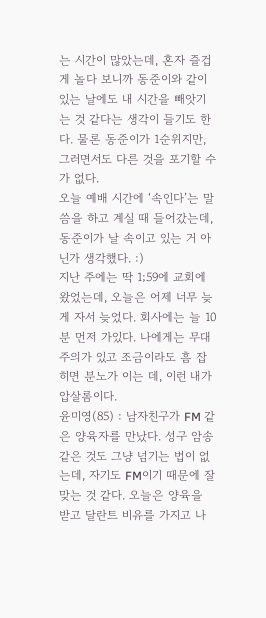는 시간이 많았는데, 혼자 즐겁게 놀다 보니까 동준이와 같이 있는 날에도 내 시간을 빼앗기는 것 같다는 생각이 들기도 한다. 물론 동준이가 1순위지만, 그러면서도 다른 것을 포기할 수가 없다.
오늘 예배 시간에 ‘속인다’는 말씀을 하고 계실 때 들어갔는데, 동준이가 날 속이고 있는 거 아닌가 생각했다. :)
지난 주에는 딱 1;59에 교회에 왔었는데, 오늘은 어제 너무 늦게 자서 늦었다. 회사에는 늘 10분 먼저 가있다. 나에게는 무대주의가 있고 조금이라도 흠 잡히면 분노가 이는 데, 이런 내가 압살롬이다.
윤미영(85) : 남자친구가 FM 같은 양육자를 만났다. 성구 암송 같은 것도 그냥 넘기는 법이 없는데, 자기도 FM이기 때문에 잘 맞는 것 같다. 오늘은 양육을 받고 달란트 비유를 가지고 나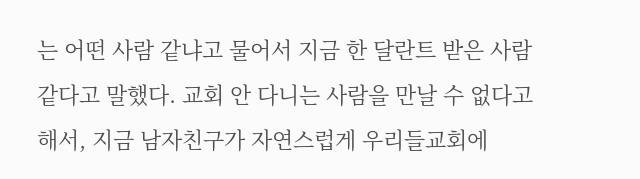는 어떤 사람 같냐고 물어서 지금 한 달란트 받은 사람 같다고 말했다. 교회 안 다니는 사람을 만날 수 없다고 해서, 지금 남자친구가 자연스럽게 우리들교회에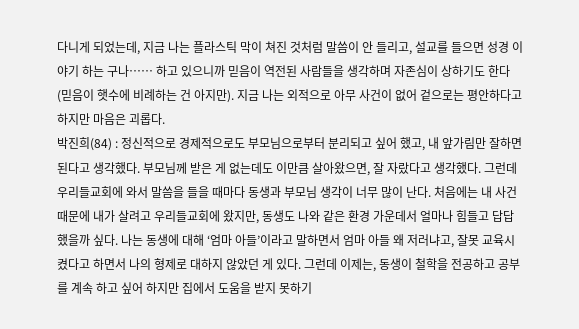다니게 되었는데, 지금 나는 플라스틱 막이 쳐진 것처럼 말씀이 안 들리고, 설교를 들으면 성경 이야기 하는 구나…… 하고 있으니까 믿음이 역전된 사람들을 생각하며 자존심이 상하기도 한다(믿음이 햇수에 비례하는 건 아지만). 지금 나는 외적으로 아무 사건이 없어 겉으로는 평안하다고 하지만 마음은 괴롭다.
박진희(84) : 정신적으로 경제적으로도 부모님으로부터 분리되고 싶어 했고, 내 앞가림만 잘하면 된다고 생각했다. 부모님께 받은 게 없는데도 이만큼 살아왔으면, 잘 자랐다고 생각했다. 그런데 우리들교회에 와서 말씀을 들을 때마다 동생과 부모님 생각이 너무 많이 난다. 처음에는 내 사건 때문에 내가 살려고 우리들교회에 왔지만, 동생도 나와 같은 환경 가운데서 얼마나 힘들고 답답했을까 싶다. 나는 동생에 대해 ‘엄마 아들’이라고 말하면서 엄마 아들 왜 저러냐고, 잘못 교육시켰다고 하면서 나의 형제로 대하지 않았던 게 있다. 그런데 이제는, 동생이 철학을 전공하고 공부를 계속 하고 싶어 하지만 집에서 도움을 받지 못하기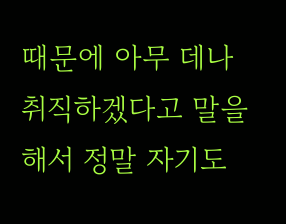때문에 아무 데나 취직하겠다고 말을 해서 정말 자기도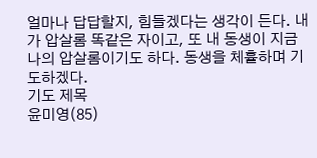얼마나 답답할지, 힘들겠다는 생각이 든다. 내가 압살롬 똑같은 자이고, 또 내 동생이 지금 나의 압살롬이기도 하다. 동생을 체휼하며 기도하겠다.
기도 제목
윤미영(85)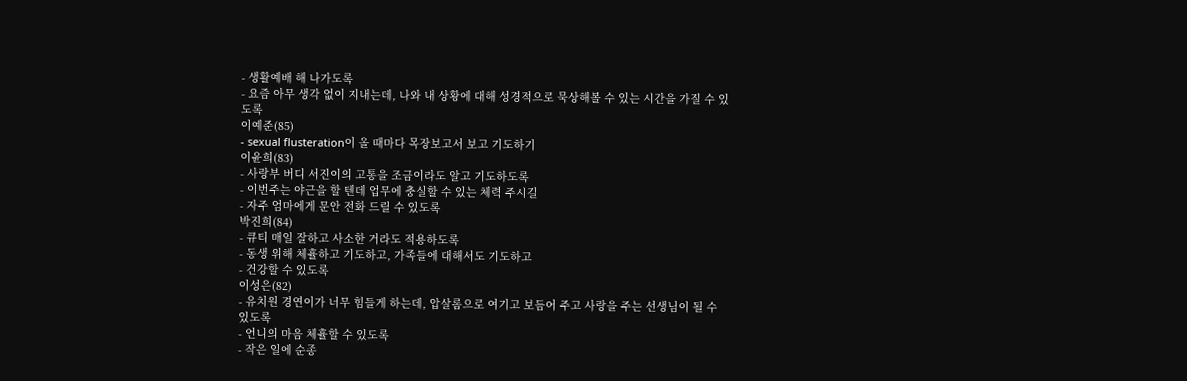- 생활예배 해 나가도록
- 요즘 아무 생각 없이 지내는데, 나와 내 상황에 대해 성경적으로 묵상해볼 수 있는 시간을 가질 수 있도록
이예준(85)
- sexual flusteration이 올 때마다 목장보고서 보고 기도하기
이윤희(83)
- 사랑부 버디 서진이의 고통을 조금이라도 알고 기도하도록
- 이번주는 야근을 할 텐데 업무에 충실할 수 있는 체력 주시길
- 자주 엄마에게 문안 전화 드릴 수 있도록
박진희(84)
- 큐티 매일 잘하고 사소한 거라도 적용하도록
- 동생 위해 체휼하고 기도하고, 가족들에 대해서도 기도하고
- 건강할 수 있도록
이성은(82)
- 유치원 경연이가 너무 힘들게 하는데, 압살롬으로 여기고 보듬어 주고 사랑을 주는 선생님이 될 수 있도록
- 언니의 마음 체휼할 수 있도록
- 작은 일에 순종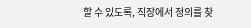할 수 있도록, 직장에서 정의를 찾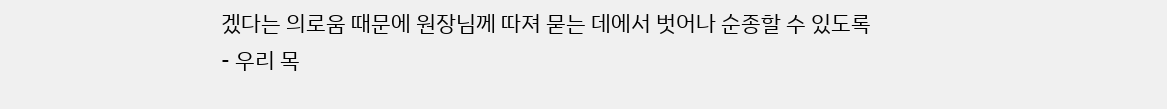겠다는 의로움 때문에 원장님께 따져 묻는 데에서 벗어나 순종할 수 있도록
- 우리 목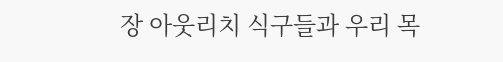장 아웃리치 식구들과 우리 목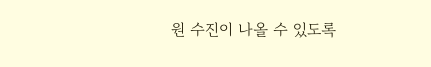원 수진이 나올 수 있도록